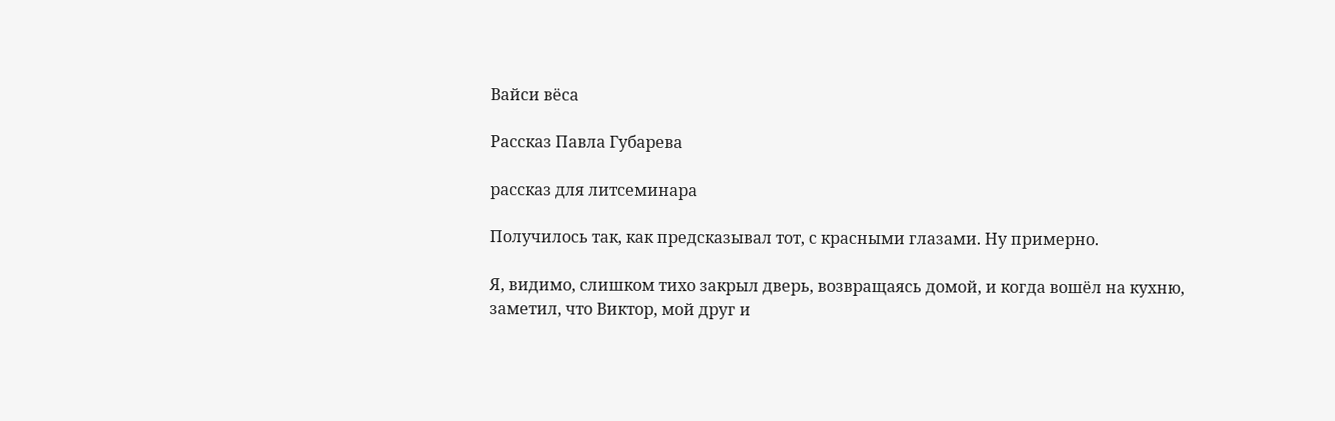Вайси вёса

Рассказ Павла Губарева

рассказ для литсеминара

Получилось так, как предсказывал тот, с красными глазами. Ну примерно.

Я, видимо, слишком тихо закрыл дверь, возвращаясь домой, и когда вошёл на кухню, заметил, что Виктор, мой друг и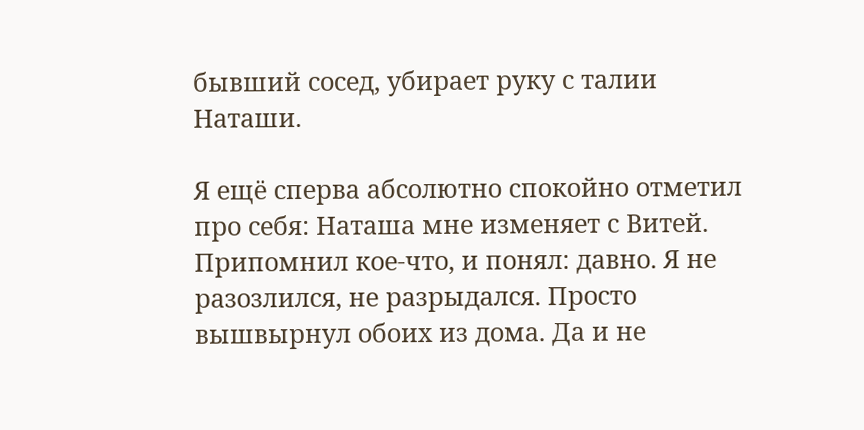бывший сосед, убирает руку с талии Наташи.

Я ещё сперва абсолютно спокойно отметил про себя: Наташа мне изменяет с Витей. Припомнил кое-что, и понял: давно. Я не разозлился, не разрыдался. Просто вышвырнул обоих из дома. Да и не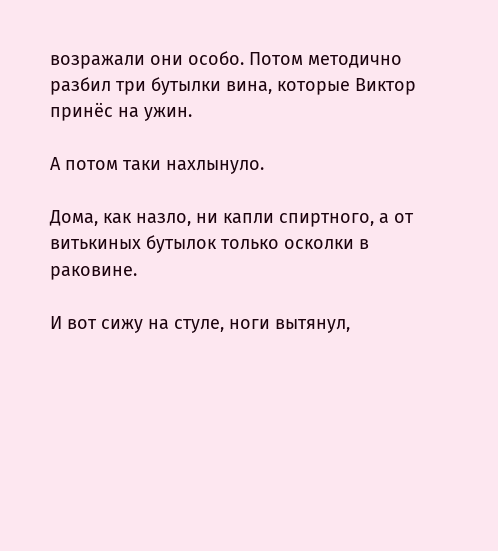возражали они особо. Потом методично разбил три бутылки вина, которые Виктор принёс на ужин.

А потом таки нахлынуло.

Дома, как назло, ни капли спиртного, а от витькиных бутылок только осколки в раковине.

И вот сижу на стуле, ноги вытянул,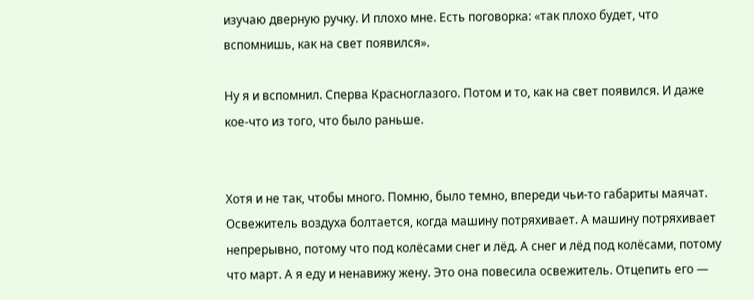изучаю дверную ручку. И плохо мне. Есть поговорка: «так плохо будет, что вспомнишь, как на свет появился».

Ну я и вспомнил. Сперва Красноглазого. Потом и то, как на свет появился. И даже кое-что из того, что было раньше.


Хотя и не так, чтобы много. Помню, было темно, впереди чьи-то габариты маячат. Освежитель воздуха болтается, когда машину потряхивает. А машину потряхивает непрерывно, потому что под колёсами снег и лёд. А снег и лёд под колёсами, потому что март. А я еду и ненавижу жену. Это она повесила освежитель. Отцепить его —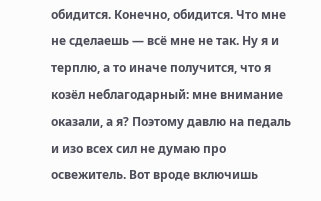обидится. Конечно, обидится. Что мне не сделаешь — всё мне не так. Ну я и терплю, а то иначе получится, что я козёл неблагодарный: мне внимание оказали, а я? Поэтому давлю на педаль и изо всех сил не думаю про освежитель. Вот вроде включишь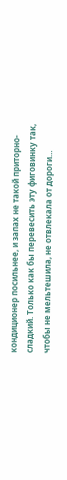кондиционер посильнее, и запах не такой приторно-сладкий. Только как бы перевесить эту фиговинку так, чтобы не мельтешила, не отвлекала от дороги…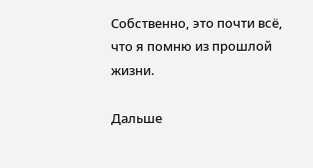Собственно, это почти всё, что я помню из прошлой жизни.

Дальше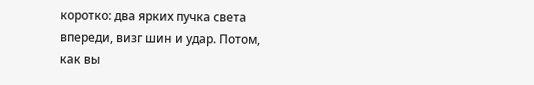коротко: два ярких пучка света впереди, визг шин и удар. Потом, как вы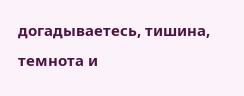догадываетесь, тишина, темнота и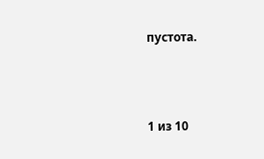пустота.



1 из 10